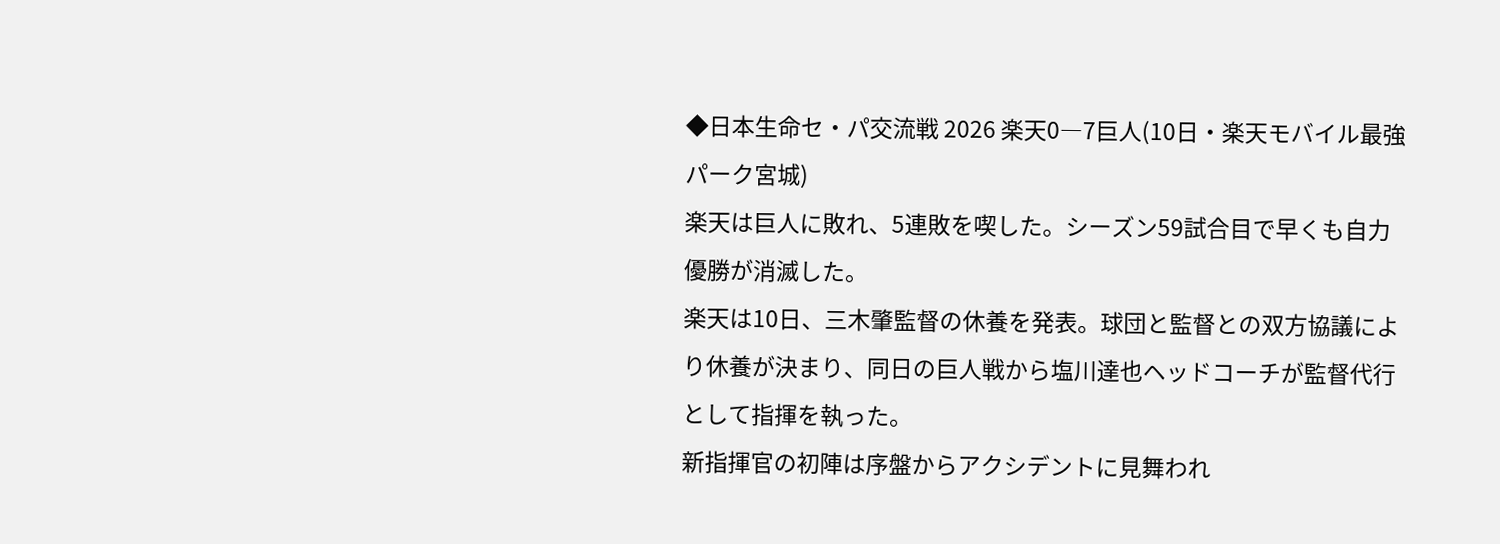◆日本生命セ・パ交流戦 2026 楽天0―7巨人(10日・楽天モバイル最強パーク宮城)
楽天は巨人に敗れ、5連敗を喫した。シーズン59試合目で早くも自力優勝が消滅した。
楽天は10日、三木肇監督の休養を発表。球団と監督との双方協議により休養が決まり、同日の巨人戦から塩川達也ヘッドコーチが監督代行として指揮を執った。
新指揮官の初陣は序盤からアクシデントに見舞われ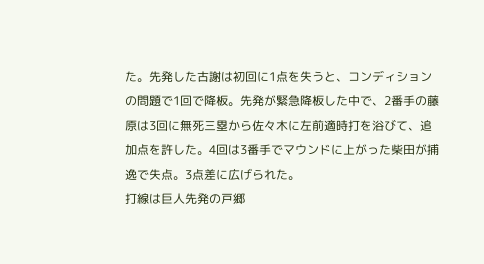た。先発した古謝は初回に1点を失うと、コンディションの問題で1回で降板。先発が緊急降板した中で、2番手の藤原は3回に無死三塁から佐々木に左前適時打を浴びて、追加点を許した。4回は3番手でマウンドに上がった柴田が捕逸で失点。3点差に広げられた。
打線は巨人先発の戸郷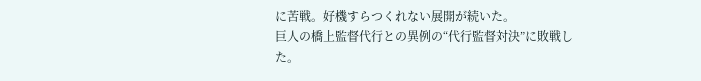に苦戦。好機すらつくれない展開が続いた。
巨人の橋上監督代行との異例の“代行監督対決”に敗戦した。